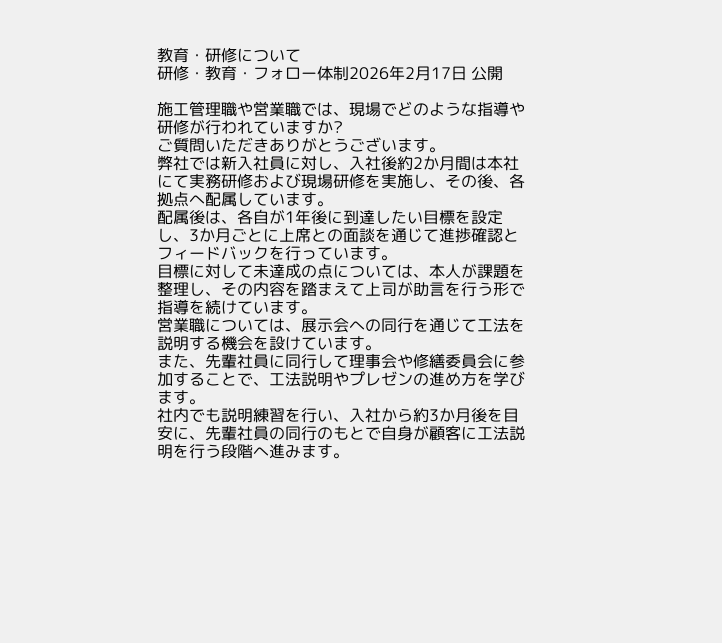教育・研修について
研修・教育・フォロー体制2026年2月17日 公開

施工管理職や営業職では、現場でどのような指導や研修が行われていますか?
ご質問いただきありがとうございます。
弊社では新入社員に対し、入社後約2か月間は本社にて実務研修および現場研修を実施し、その後、各拠点へ配属しています。
配属後は、各自が1年後に到達したい目標を設定し、3か月ごとに上席との面談を通じて進捗確認とフィードバックを行っています。
目標に対して未達成の点については、本人が課題を整理し、その内容を踏まえて上司が助言を行う形で指導を続けています。
営業職については、展示会への同行を通じて工法を説明する機会を設けています。
また、先輩社員に同行して理事会や修繕委員会に参加することで、工法説明やプレゼンの進め方を学びます。
社内でも説明練習を行い、入社から約3か月後を目安に、先輩社員の同行のもとで自身が顧客に工法説明を行う段階へ進みます。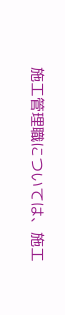施工管理職については、施工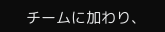チームに加わり、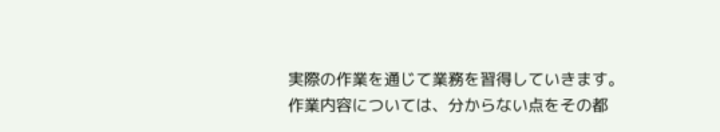実際の作業を通じて業務を習得していきます。
作業内容については、分からない点をその都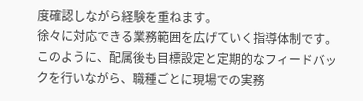度確認しながら経験を重ねます。
徐々に対応できる業務範囲を広げていく指導体制です。
このように、配属後も目標設定と定期的なフィードバックを行いながら、職種ごとに現場での実務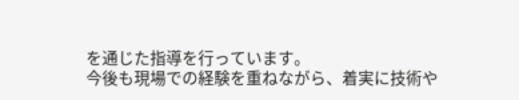を通じた指導を行っています。
今後も現場での経験を重ねながら、着実に技術や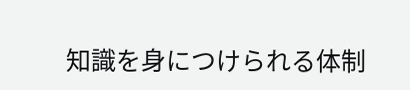知識を身につけられる体制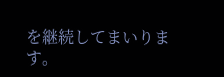を継続してまいります。